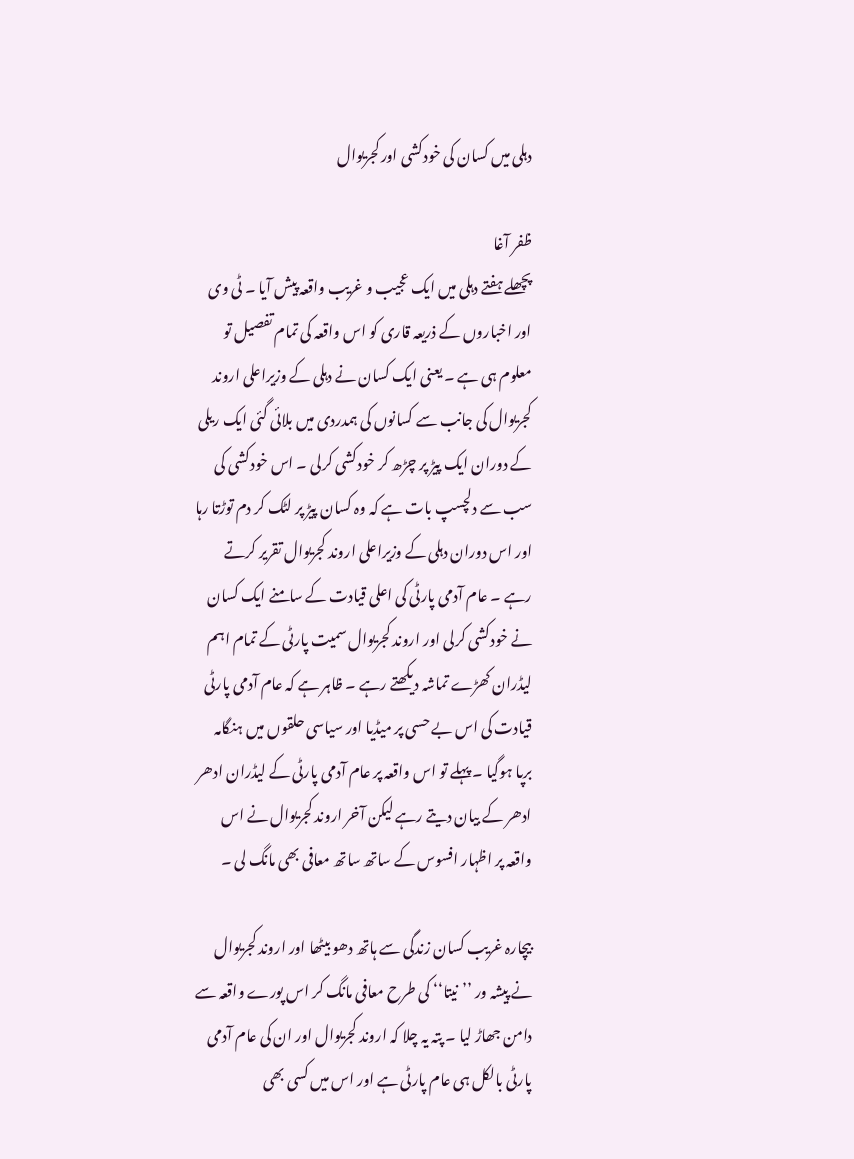دہلی میں کسان کی خودکشی اور کجریوال

ظفر آغا
پچھلے ہفتے دہلی میں ایک عجیب و غریب واقعہ پیش آیا ۔ ٹی وی اور اخباروں کے ذریعہ قاری کو اس واقعہ کی تمام تفصیل تو معلوم ہی ہے ۔ یعنی ایک کسان نے دہلی کے وزیراعلی اروند کجریوال کی جانب سے کسانوں کی ہمدردی میں بلائی گئی ایک ریلی کے دوران ایک پیڑ پر چڑھ کر خودکشی کرلی ۔ اس خودکشی کی سب سے دلچسپ بات ہے کہ وہ کسان پیڑ پر لٹک کر دم توڑتا رہا اور اس دوران دہلی کے وزیراعلی اروند کجریوال تقریر کرتے رہے ۔ عام آدمی پارٹی کی اعلی قیادت کے سامنے ایک کسان نے خودکشی کرلی اور اروند کجریوال سمیت پارٹی کے تمام اہم لیڈران کھڑے تماشہ دیکھتے رہے ۔ ظاہر ہے کہ عام آدمی پارٹی قیادت کی اس بے حسی پر میڈیا اور سیاسی حلقوں میں ہنگامہ برپا ہوگیا ۔ پہلے تو اس واقعہ پر عام آدمی پارٹی کے لیڈران ادھر ادھر کے بیان دیتے رہے لیکن آخر اروند کجریوال نے اس واقعہ پر اظہار افسوس کے ساتھ ساتھ معافی بھی مانگ لی ۔

بیچارہ غریب کسان زندگی سے ہاتھ دھو بیٹھا اور اروند کجریوال نے پیشہ ور ’’نیتا‘‘ کی طرح معافی مانگ کر اس پورے واقعہ سے دامن جھاڑ لیا ۔ پتہ یہ چلا کہ اروند کجریوال اور ان کی عام آدمی پارٹی بالکل ہی عام پارٹی ہے اور اس میں کسی بھی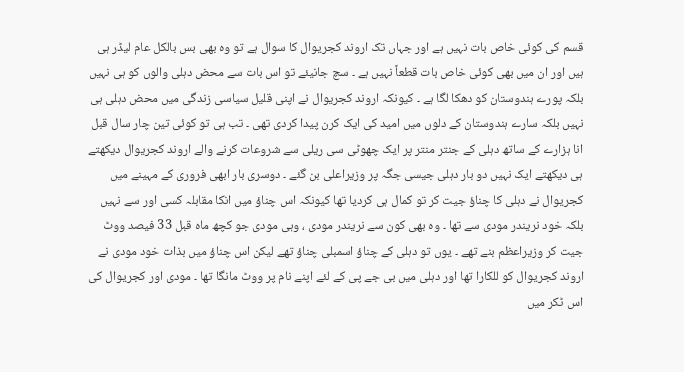قسم کی کوئی خاص بات نہیں ہے اور جہاں تک اروند کجریوال کا سوال ہے تو وہ بھی بس بالکل عام لیڈر ہی ہیں اور ان میں بھی کوئی خاص بات قطعاً نہیں ہے ۔ سچ جانیئے تو اس بات سے محض دہلی والوں کو ہی نہیں بلکہ پورے ہندوستان کو دھکا لگا ہے ۔ کیونکہ اروند کجریوال نے اپنی قلیل سیاسی زندگی میں محض دہلی ہی نہیں بلکہ سارے ہندوستان کے دلوں میں امید کی ایک کرن پیدا کردی تھی ۔ تب ہی تو کوئی تین چار سال قبل انا ہزارے کے ساتھ دہلی کے جنتر منتر پر ایک چھوٹی سی ریلی سے شروعات کرنے والے اروند کجریوال دیکھتے ہی دیکھتے ایک نہیں دو بار دہلی جیسی جگہ پر وزیراعلی بن گئے ۔ دوسری بار ابھی فروری کے مہینے میں کجریوال نے دہلی کا چناؤ جیت کر تو کمال ہی کردیا تھا کیونکہ اس چناؤ میں انکا مقابلہ کسی اور سے نہیں بلکہ خود نریندر مودی سے تھا ۔ وہ بھی کون سے نریندر مودی ، وہی مودی جو کچھ ماہ قبل 33 فیصد ووٹ جیت کر وزیراعظم بنے تھے ۔ یوں تو دہلی کے چناؤ اسمبلی چناؤ تھے لیکن اس چناؤ میں بذات خود مودی نے اروند کجریوال کو للکارا تھا اور دہلی میں بی جے پی کے لئے اپنے نام پر ووٹ مانگا تھا ۔ مودی اور کجریوال کی اس ٹکر میں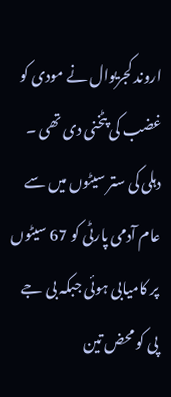اروند کجریوال نے مودی کو غضب کی پٹخنی دی تھی ۔ دہلی کی ستر سیٹوں میں سے عام آدمی پارٹی کو 67 سیٹوں پر کامیابی ہوئی جبکہ بی جے پی کو محض تین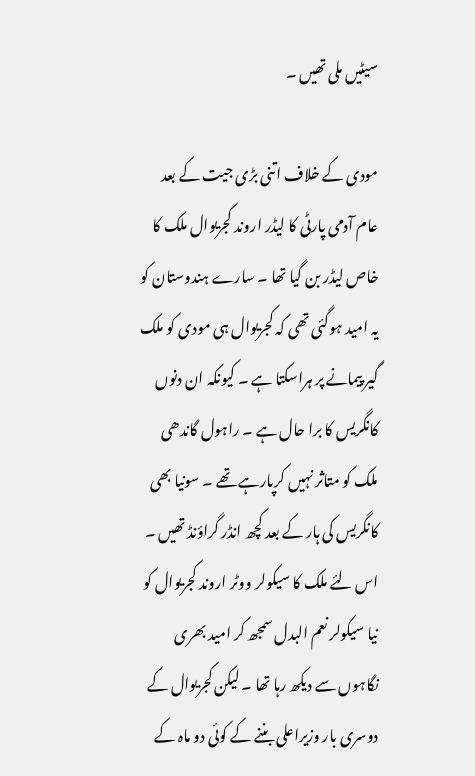سیٹیں ملی تھیں ۔

مودی کے خلاف اتنی بڑی جیت کے بعد عام آدمی پارٹی کا لیڈر اروند کجریوال ملک کا خاص لیڈر بن گیا تھا ۔ سارے ہندوستان کو یہ امید ہوگئی تھی کہ کجریوال ہی مودی کو ملک گیر پیمانے پر ہراسکتا ہے ۔ کیونکہ ان دنوں کانگریس کا برا حال ہے ۔ راہول گاندھی ملک کو متاثر نہیں کرپارہے تھے ۔ سونیا بھی کانگریس کی ہار کے بعد کچھ انڈر گراؤنڈ تھیں ۔ اس لئے ملک کا سیکولر ووٹر اروند کجریوال کو نیا سیکولر نعم البدل سمجھ کر امید بھری نگاہوں سے دیکھ رہا تھا ۔ لیکن کجریوال کے دوسری بار وزیراعلی بننے کے کوئی دو ماہ کے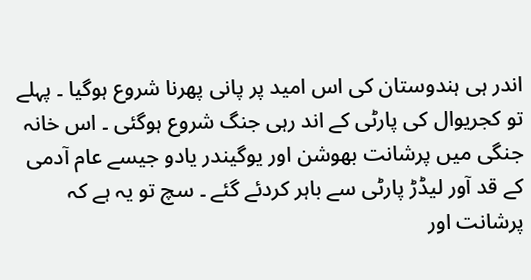اندر ہی ہندوستان کی اس امید پر پانی پھرنا شروع ہوگیا ۔ پہلے تو کجریوال کی پارٹی کے اند رہی جنگ شروع ہوگئی ۔ اس خانہ جنگی میں پرشانت بھوشن اور یوگیندر یادو جیسے عام آدمی کے قد آور لیڈڑ پارٹی سے باہر کردئے گئے ۔ سچ تو یہ ہے کہ پرشانت اور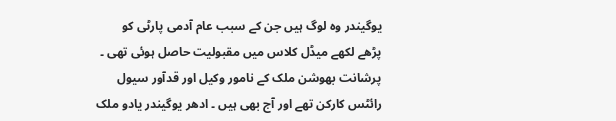یوگیندر وہ لوگ ہیں جن کے سبب عام آدمی پارٹی کو پڑھے لکھے میڈل کلاس میں مقبولیت حاصل ہوئی تھی ۔ پرشانت بھوشن ملک کے نامور وکیل اور قدآور سیول رائٹس کارکن تھے اور آج بھی ہیں ۔ ادھر یوگیندر یادو ملک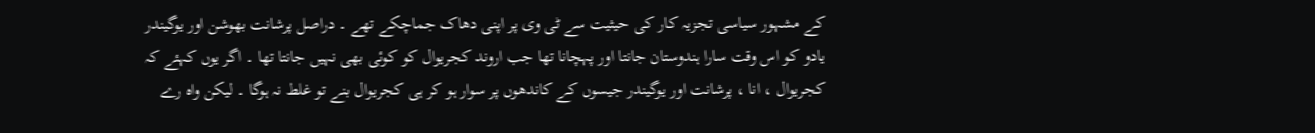کے مشہور سیاسی تجزیہ کار کی حیثیت سے ٹی وی پر اپنی دھاک جماچکے تھے ۔ دراصل پرشانت بھوشن اور یوگیندر یادو کو اس وقت سارا ہندوستان جانتا اور پہچانا تھا جب اروند کجریوال کو کوئی بھی نہیں جانتا تھا ۔ اگر یوں کہئے کہ کجریوال ، انا ، پرشانت اور یوگیندر جیسوں کے کاندھوں پر سوار ہو کر ہی کجریوال بنے تو غلط نہ ہوگا ۔ لیکن واہ رے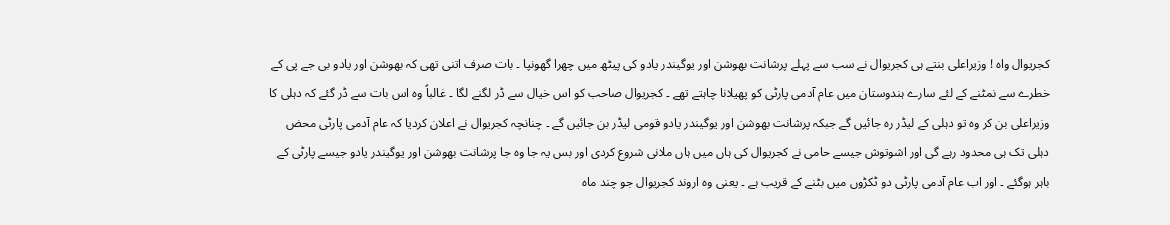کجریوال واہ ! وزیراعلی بنتے ہی کجریوال نے سب سے پہلے پرشانت بھوشن اور یوگیندر یادو کی پیٹھ میں چھرا گھونپا ۔ بات صرف اتنی تھی کہ بھوشن اور یادو بی جے پی کے خطرے سے نمٹنے کے لئے سارے ہندوستان میں عام آدمی پارٹی کو پھیلانا چاہتے تھے ۔ کجریوال صاحب کو اس خیال سے ڈر لگنے لگا ۔ غالباً وہ اس بات سے ڈر گئے کہ دہلی کا وزیراعلی بن کر وہ تو دہلی کے لیڈر رہ جائیں گے جبکہ پرشانت بھوشن اور یوگیندر یادو قومی لیڈر بن جائیں گے ۔ چنانچہ کجریوال نے اعلان کردیا کہ عام آدمی پارٹی محض دہلی تک ہی محدود رہے گی اور اشوتوش جیسے حامی نے کجریوال کی ہاں میں ہاں ملانی شروع کردی اور بس یہ جا وہ جا پرشانت بھوشن اور یوگیندر یادو جیسے پارٹی کے باہر ہوگئے ۔ اور اب عام آدمی پارٹی دو ٹکڑوں میں بٹنے کے قریب ہے ۔ یعنی وہ اروند کجریوال جو چند ماہ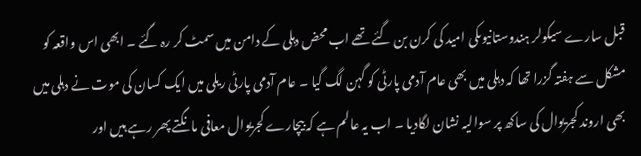قبل سارے سیکولر ہندوستانیوںکی امید کی کرن بن گئے تھے اب محض دہلی کے دامن میں سمٹ کر رہ گئے ۔ ابھی اس واقعہ کو مشکل سے ہفتہ گزرا تھا کہ دہلی میں بھی عام آدمی پارٹی کو گہن لگ گیا ۔ عام آدمی پارٹی ریلی میں ایک کسان کی موت نے دہلی میں بھی اروند کجریوال کی ساکھ پر سوالیہ نشان لگادیا ۔ اب یہ عالم ہے کہ بیچارے کجریوال معافی مانگتے پھر رہے ہیں اور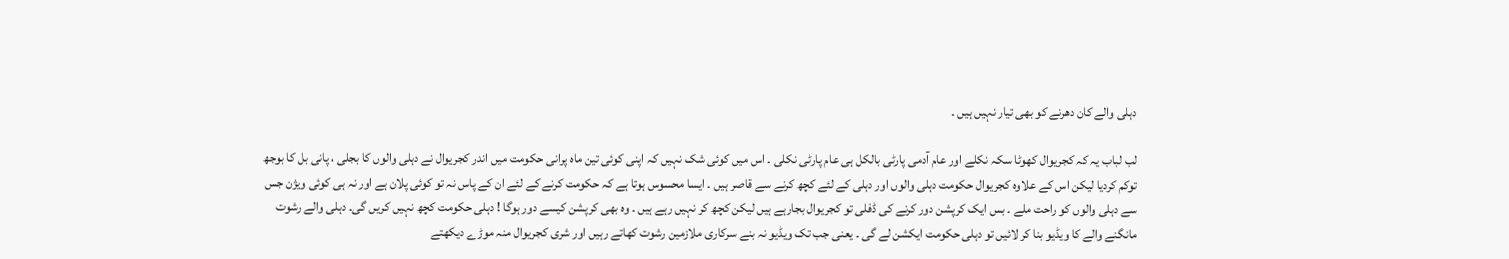دہلی والے کان دھرنے کو بھی تیار نہیں ہیں ۔

لب لباب یہ کہ کجریوال کھوٹا سکہ نکلے اور عام آدمی پارٹی بالکل ہی عام پارٹی نکلی ۔ اس میں کوئی شک نہیں کہ اپنی کوئی تین ماہ پرانی حکومت میں اندر کجریوال نے دہلی والوں کا بجلی ، پانی بل کا بوجھ توکم کردیا لیکن اس کے علاوہ کجریوال حکومت دہلی والوں اور دہلی کے لئے کچھ کرنے سے قاصر ہیں ۔ ایسا محسوس ہوتا ہے کہ حکومت کرنے کے لئے ان کے پاس نہ تو کوئی پلان ہے اور نہ ہی کوئی ویژن جس سے دہلی والوں کو راحت ملے ۔ بس ایک کرپشن دور کرنے کی ڈفلی تو کجریوال بجارہے ہیں لیکن کچھ کر نہیں رہے ہیں ۔ وہ بھی کرپشن کیسے دور ہوگا ! دہلی حکومت کچھ نہیں کریں گی۔ دہلی والے رشوت مانگنے والے کا ویڈیو بنا کر لائیں تو دہلی حکومت ایکشن لے گی ۔ یعنی جب تک ویڈیو نہ بنے سرکاری ملازمین رشوت کھاتے رہیں اور شری کجریوال منہ موڑے دیکھتے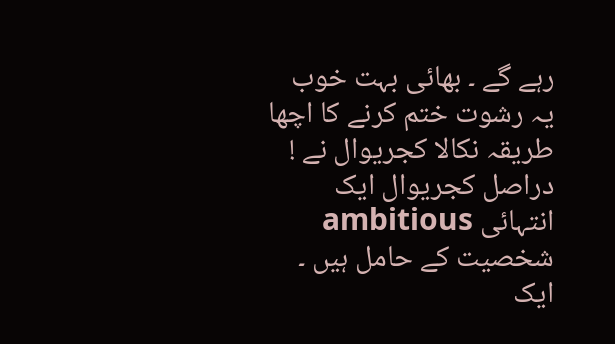رہے گے ۔ بھائی بہت خوب یہ رشوت ختم کرنے کا اچھا طریقہ نکالا کجریوال نے !
دراصل کجریوال ایک انتہائی ambitious شخصیت کے حامل ہیں ۔ ایک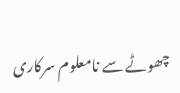چھوٹے سے نامعلوم سرکاری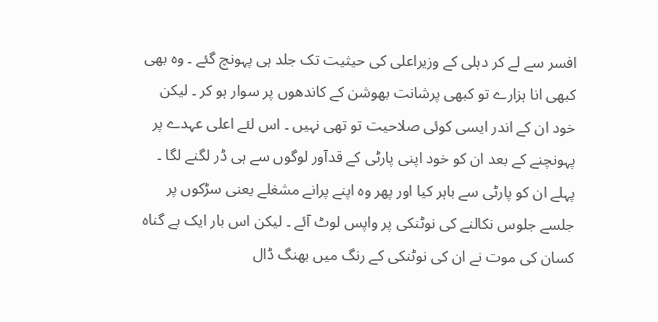افسر سے لے کر دہلی کے وزیراعلی کی حیثیت تک جلد ہی پہونچ گئے ۔ وہ بھی کبھی انا ہزارے تو کبھی پرشانت بھوشن کے کاندھوں پر سوار ہو کر ۔ لیکن خود ان کے اندر ایسی کوئی صلاحیت تو تھی نہیں ۔ اس لئے اعلی عہدے پر پہونچنے کے بعد ان کو خود اپنی پارٹی کے قدآور لوگوں سے ہی ڈر لگنے لگا ۔ پہلے ان کو پارٹی سے باہر کیا اور پھر وہ اپنے پرانے مشغلے یعنی سڑکوں پر جلسے جلوس نکالنے کی نوٹنکی پر واپس لوٹ آئے ۔ لیکن اس بار ایک بے گناہ کسان کی موت نے ان کی نوٹنکی کے رنگ میں بھنگ ڈال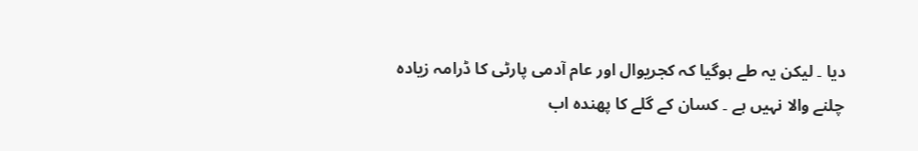دیا ۔ لیکن یہ طے ہوگیا کہ کجریوال اور عام آدمی پارٹی کا ڈرامہ زیادہ چلنے والا نہیں ہے ۔ کسان کے گلے کا پھندہ اب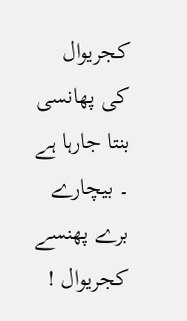کجریوال کی پھانسی بنتا جارہا ہے ۔ بیچارے برے پھنسے کجریوال !